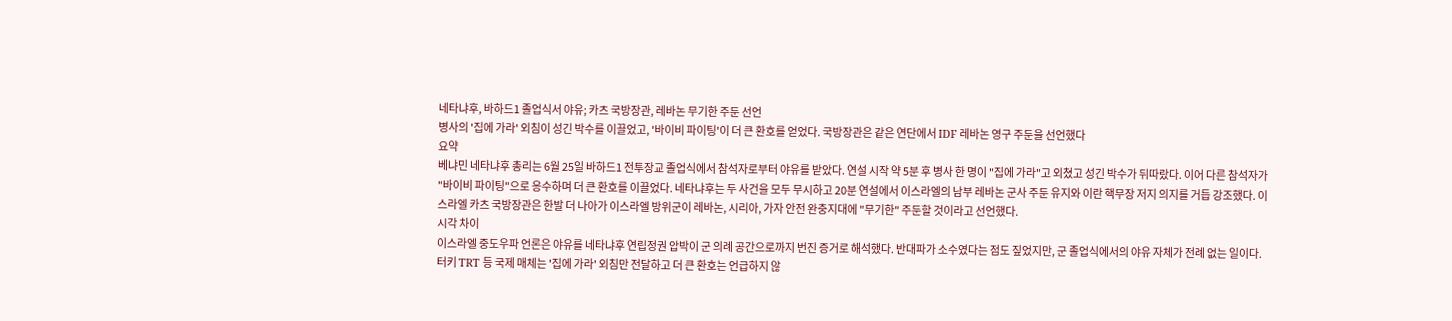네타냐후, 바하드1 졸업식서 야유; 카츠 국방장관, 레바논 무기한 주둔 선언
병사의 '집에 가라' 외침이 성긴 박수를 이끌었고, '바이비 파이팅'이 더 큰 환호를 얻었다. 국방장관은 같은 연단에서 IDF 레바논 영구 주둔을 선언했다
요약
베냐민 네타냐후 총리는 6월 25일 바하드1 전투장교 졸업식에서 참석자로부터 야유를 받았다. 연설 시작 약 5분 후 병사 한 명이 "집에 가라"고 외쳤고 성긴 박수가 뒤따랐다. 이어 다른 참석자가 "바이비 파이팅"으로 응수하며 더 큰 환호를 이끌었다. 네타냐후는 두 사건을 모두 무시하고 20분 연설에서 이스라엘의 남부 레바논 군사 주둔 유지와 이란 핵무장 저지 의지를 거듭 강조했다. 이스라엘 카츠 국방장관은 한발 더 나아가 이스라엘 방위군이 레바논, 시리아, 가자 안전 완충지대에 "무기한" 주둔할 것이라고 선언했다.
시각 차이
이스라엘 중도우파 언론은 야유를 네타냐후 연립정권 압박이 군 의례 공간으로까지 번진 증거로 해석했다. 반대파가 소수였다는 점도 짚었지만, 군 졸업식에서의 야유 자체가 전례 없는 일이다. 터키 TRT 등 국제 매체는 '집에 가라' 외침만 전달하고 더 큰 환호는 언급하지 않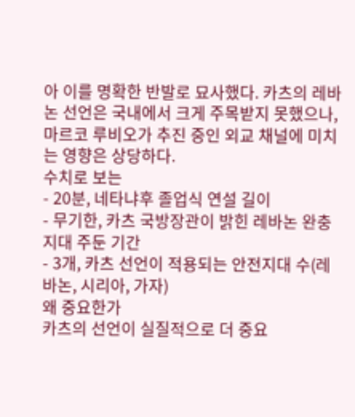아 이를 명확한 반발로 묘사했다. 카츠의 레바논 선언은 국내에서 크게 주목받지 못했으나, 마르코 루비오가 추진 중인 외교 채널에 미치는 영향은 상당하다.
수치로 보는
- 20분, 네타냐후 졸업식 연설 길이
- 무기한, 카츠 국방장관이 밝힌 레바논 완충지대 주둔 기간
- 3개, 카츠 선언이 적용되는 안전지대 수(레바논, 시리아, 가자)
왜 중요한가
카츠의 선언이 실질적으로 더 중요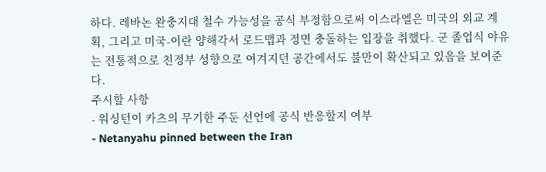하다. 레바논 완충지대 철수 가능성을 공식 부정함으로써 이스라엘은 미국의 외교 계획, 그리고 미국-이란 양해각서 로드맵과 정면 충돌하는 입장을 취했다. 군 졸업식 야유는 전통적으로 친정부 성향으로 여겨지던 공간에서도 불만이 확산되고 있음을 보여준다.
주시할 사항
- 워싱턴이 카츠의 무기한 주둔 선언에 공식 반응할지 여부
- Netanyahu pinned between the Iran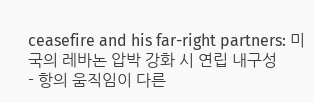ceasefire and his far-right partners: 미국의 레바논 압박 강화 시 연립 내구성
- 항의 움직임이 다른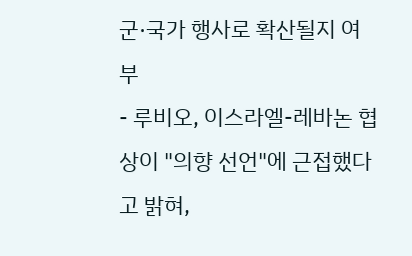군·국가 행사로 확산될지 여부
- 루비오, 이스라엘-레바논 협상이 "의향 선언"에 근접했다고 밝혀,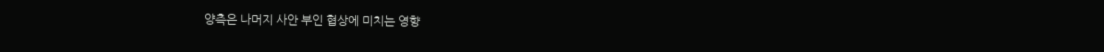양측은 나머지 사안 부인 협상에 미치는 영향